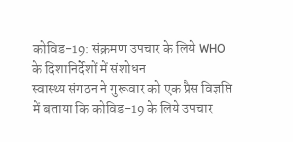कोविड-19: संक्रमण उपचार के लिये WHO के दिशानिर्देशों में संशोधन
स्वास्थ्य संगठन ने गुरूवार को एक प्रैस विज्ञप्ति में बताया कि कोविड-19 के लिये उपचार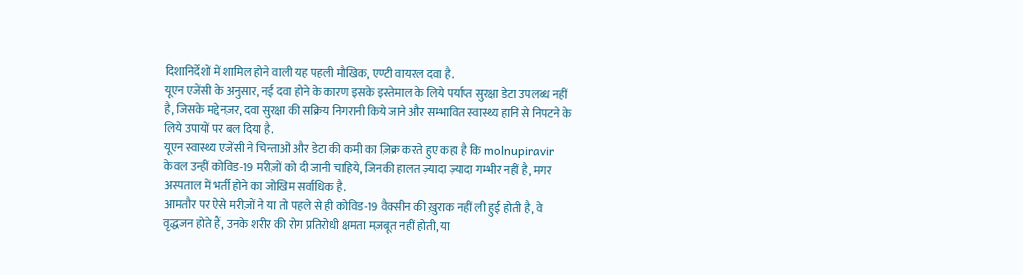दिशानिर्देशों में शामिल होने वाली यह पहली मौखिक, एण्टी वायरल दवा है.
यूएन एजेंसी के अनुसार, नई दवा होने के कारण इसके इस्तेमाल के लिये पर्याप्त सुरक्षा डेटा उपलब्ध नहीं है, जिसके मद्देनज़र, दवा सुरक्षा की सक्रिय निगरानी किये जाने और सम्भावित स्वास्थ्य हानि से निपटने के लिये उपायों पर बल दिया है.
यूएन स्वास्थ्य एजेंसी ने चिन्ताओं और डेटा की कमी का ज़िक्र करते हुए कहा है कि molnupiravir केवल उन्हीं कोविड-19 मरीज़ों को दी जानी चाहिये, जिनकी हालत ज़्यादा ज़्यादा गम्भीर नहीं है, मगर अस्पताल में भर्ती होने का जोखिम सर्वाधिक है.
आमतौर पर ऐसे मरीज़ों ने या तो पहले से ही कोविड-19 वैक्सीन की ख़ुराक नहीं ली हुई होती है, वे वृद्धजन होते हैं, उनके शरीर की रोग प्रतिरोधी क्षमता मज़बूत नहीं होती, या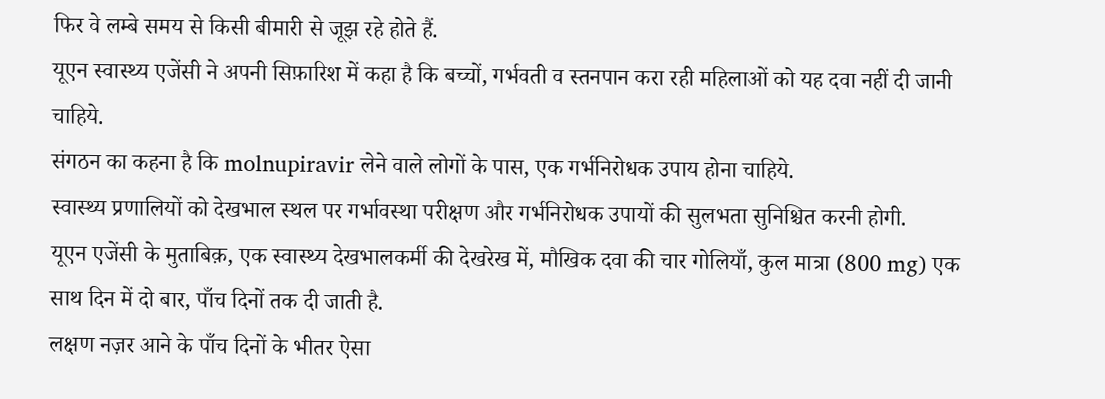फिर वे लम्बे समय से किसी बीमारी से जूझ रहे होते हैं.
यूएन स्वास्थ्य एजेंसी ने अपनी सिफ़ारिश में कहा है कि बच्चों, गर्भवती व स्तनपान करा रही महिलाओं को यह दवा नहीं दी जानी चाहिये.
संगठन का कहना है कि molnupiravir लेने वाले लोगों के पास, एक गर्भनिरोधक उपाय होना चाहिये.
स्वास्थ्य प्रणालियों को देखभाल स्थल पर गर्भावस्था परीक्षण और गर्भनिरोधक उपायों की सुलभता सुनिश्चित करनी होगी.
यूएन एजेंसी के मुताबिक़, एक स्वास्थ्य देखभालकर्मी की देखरेख में, मौखिक दवा की चार गोलियाँ, कुल मात्रा (800 mg) एक साथ दिन में दो बार, पाँच दिनों तक दी जाती है.
लक्षण नज़र आने के पाँच दिनों के भीतर ऐसा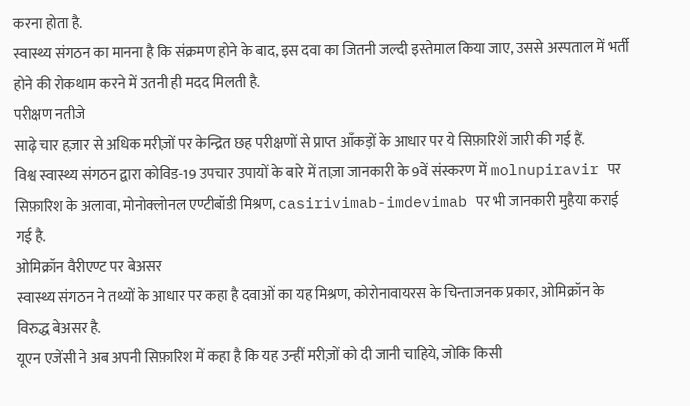करना होता है.
स्वास्थ्य संगठन का मानना है कि संक्रमण होने के बाद, इस दवा का जितनी जल्दी इस्तेमाल किया जाए, उससे अस्पताल में भर्ती होने की रोकथाम करने में उतनी ही मदद मिलती है.
परीक्षण नतीजे
साढ़े चार हज़ार से अधिक मरीज़ों पर केन्द्रित छह परीक्षणों से प्राप्त आँकड़ों के आधार पर ये सिफ़ारिशें जारी की गई हैं.
विश्व स्वास्थ्य संगठन द्वारा कोविड-19 उपचार उपायों के बारे में ताज़ा जानकारी के 9वें संस्करण में molnupiravir पर सिफ़ारिश के अलावा, मोनोक्लोनल एण्टीबॉडी मिश्रण, casirivimab-imdevimab पर भी जानकारी मुहैया कराई गई है.
ओमिक्रॉन वैरीएण्ट पर बेअसर
स्वास्थ्य संगठन ने तथ्यों के आधार पर कहा है दवाओं का यह मिश्रण, कोरोनावायरस के चिन्ताजनक प्रकार, ओमिक्रॉन के विरुद्ध बेअसर है.
यूएन एजेंसी ने अब अपनी सिफ़ारिश में कहा है कि यह उन्हीं मरीज़ों को दी जानी चाहिये, जोकि किसी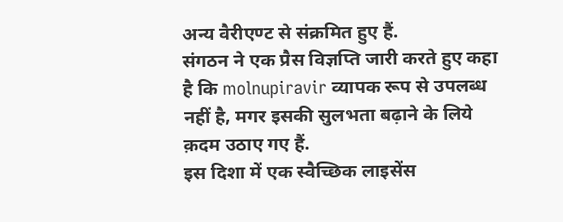अन्य वैरीएण्ट से संक्रमित हुए हैं.
संगठन ने एक प्रैस विज्ञप्ति जारी करते हुए कहा है कि molnupiravir व्यापक रूप से उपलब्ध नहीं है, मगर इसकी सुलभता बढ़ाने के लिये क़दम उठाए गए हैं.
इस दिशा में एक स्वैच्छिक लाइसेंस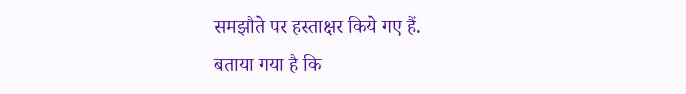समझौते पर हस्ताक्षर किये गए हैं.
बताया गया है कि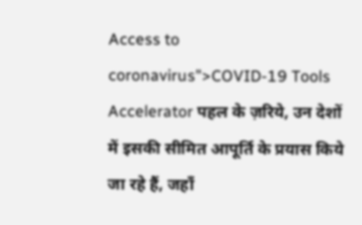Access to coronavirus">COVID-19 Tools Accelerator पहल के ज़रिये, उन देशों में इसकी सीमित आपूर्ति के प्रयास किये जा रहे हैं, जहाँ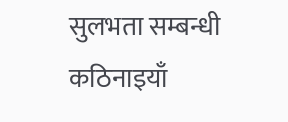सुलभता सम्बन्धी कठिनाइयाँ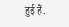हुई हैं.